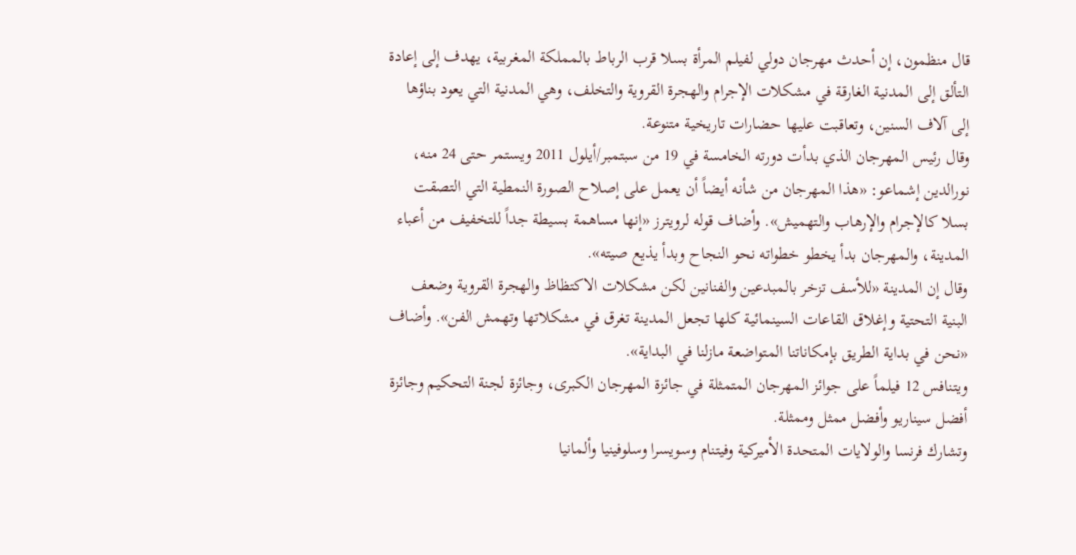قال منظمون، إن أحدث مهرجان دولي لفيلم المرأة بسلا قرب الرباط بالمملكة المغربية، يهدف إلى إعادة التألق إلى المدنية الغارقة في مشكلات الإجرام والهجرة القروية والتخلف، وهي المدنية التي يعود بناؤها إلى آلاف السنين، وتعاقبت عليها حضارات تاريخية متنوعة.
وقال رئيس المهرجان الذي بدأت دورته الخامسة في 19 من سبتمبر/أيلول 2011 ويستمر حتى 24 منه، نورالدين إشماعو: «هذا المهرجان من شأنه أيضاً أن يعمل على إصلاح الصورة النمطية التي التصقت بسلا كالإجرام والإرهاب والتهميش». وأضاف قوله لرويترز «إنها مساهمة بسيطة جداً للتخفيف من أعباء المدينة، والمهرجان بدأ يخطو خطواته نحو النجاح وبدأ يذيع صيته».
وقال إن المدينة «للأسف تزخر بالمبدعين والفنانين لكن مشكلات الاكتظاظ والهجرة القروية وضعف البنية التحتية وإغلاق القاعات السينمائية كلها تجعل المدينة تغرق في مشكلاتها وتهمش الفن». وأضاف «نحن في بداية الطريق بإمكاناتنا المتواضعة مازلنا في البداية».
ويتنافس 12 فيلماً على جوائز المهرجان المتمثلة في جائزة المهرجان الكبرى، وجائزة لجنة التحكيم وجائزة أفضل سيناريو وأفضل ممثل وممثلة.
وتشارك فرنسا والولايات المتحدة الأميركية وفيتنام وسويسرا وسلوفينيا وألمانيا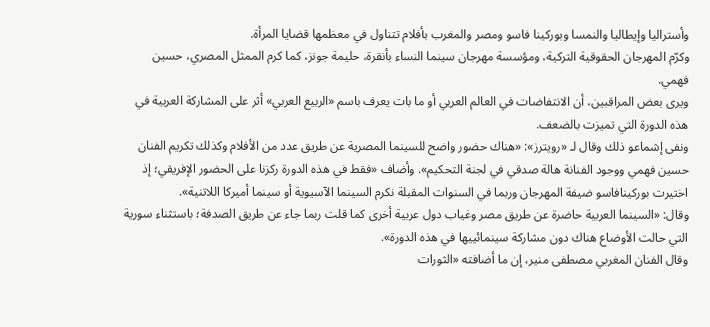وأستراليا وإيطاليا والنمسا وبوركينا فاسو ومصر والمغرب بأفلام تتناول في معظمها قضايا المرأة.
وكرّم المهرجان الحقوقية التركية، ومؤسسة مهرجان سينما النساء بأنقرة، حليمة جونز، كما كرم الممثل المصري، حسين فهمي.
ويرى بعض المراقبين، أن الانتفاضات في العالم العربي أو ما بات يعرف باسم «الربيع العربي» أثر على المشاركة العربية في هذه الدورة التي تميزت بالضعف.
ونفى إشماعو ذلك وقال لـ «رويترز»: «هناك حضور واضح للسينما المصرية عن طريق عدد من الأفلام وكذلك تكريم الفنان حسين فهمي ووجود الفنانة هالة صدقي في لجنة التحكيم». وأضاف «فقط في هذه الدورة ركزنا على الحضور الإفريقي؛ إذ اختيرت بوركينافاسو ضيفة المهرجان وربما في السنوات المقبلة نكرم السينما الآسيوية أو سينما أميركا اللاتنية».
وقال: «السينما العربية حاضرة عن طريق مصر وغياب دول عربية أخرى كما قلت ربما جاء عن طريق الصدفة؛ باستثناء سورية التي حالت الأوضاع هناك دون مشاركة سينمائييها في هذه الدورة».
وقال الفنان المغربي مصطفى منير، إن ما أضافته «الثورات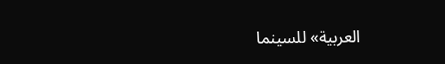العربية» للسينما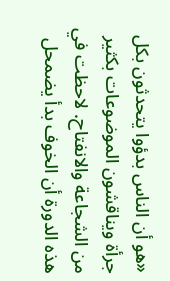«هو أن الناس بدؤوا يتحدثون بكل جرأة ويناقشون الموضوعات بكثير من الشجاعة والانفتاح. لاحظت في هذه الدورة أن الخوف بدأ يضمحل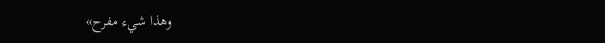وهذا شيء مفرح»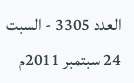العدد 3305 - السبت 24 سبتمبر 2011م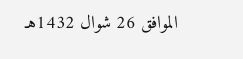الموافق 26 شوال 1432هـ